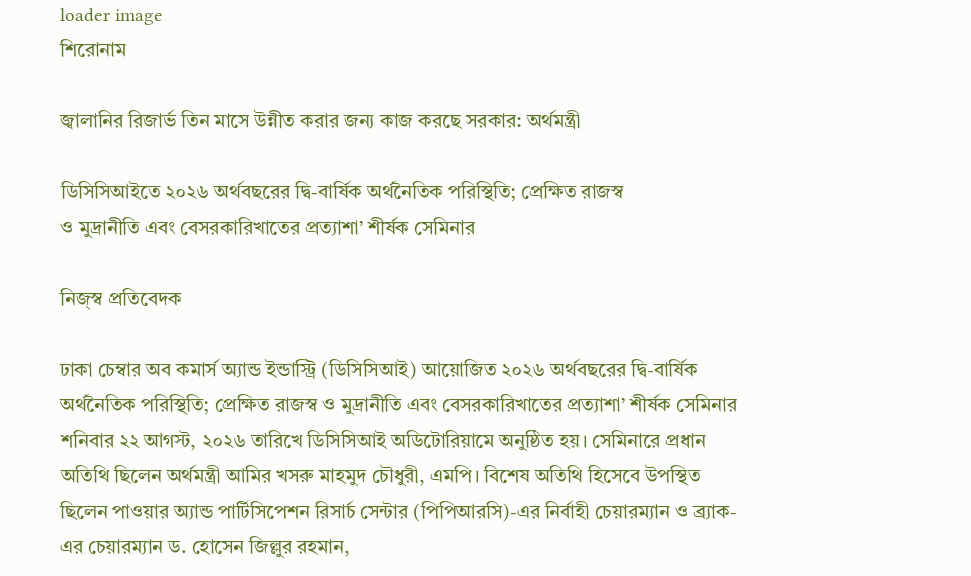loader image
শিরোনাম

জ্বালানির রিজার্ভ তিন মাসে উন্নীত করার জন্য কাজ করছে সরকার: অর্থমন্ত্রী

ডিসিসিআইতে ২০২৬ অর্থবছরের দ্বি-বার্ষিক অর্থনৈতিক পরিস্থিতি; প্রেক্ষিত রাজস্ব
ও মুদ্রানীতি এবং বেসরকারিখাতের প্রত্যাশা’ শীর্ষক সেমিনার

নিজ্স্ব প্রতিবেদক

ঢাকা চেম্বার অব কমার্স অ্যান্ড ইন্ডাস্ট্রি (ডিসিসিআই) আয়োজিত ২০২৬ অর্থবছরের দ্বি-বার্ষিক অর্থনৈতিক পরিস্থিতি; প্রেক্ষিত রাজস্ব ও মুদ্রানীতি এবং বেসরকারিখাতের প্রত্যাশা’ শীর্ষক সেমিনার শনিবার ২২ আগস্ট, ২০২৬ তারিখে ডিসিসিআই অডিটোরিয়ামে অনুষ্ঠিত হয়। সেমিনারে প্রধান অতিথি ছিলেন অর্থমন্ত্রী আমির খসরু মাহমুদ চৌধুরী, এমপি। বিশেষ অতিথি হিসেবে উপস্থিত ছিলেন পাওয়ার অ্যান্ড পার্টিসিপেশন রিসার্চ সেন্টার (পিপিআরসি)-এর নির্বাহী চেয়ারম্যান ও ব্র্যাক-এর চেয়ারম্যান ড. হোসেন জিল্লুর রহমান,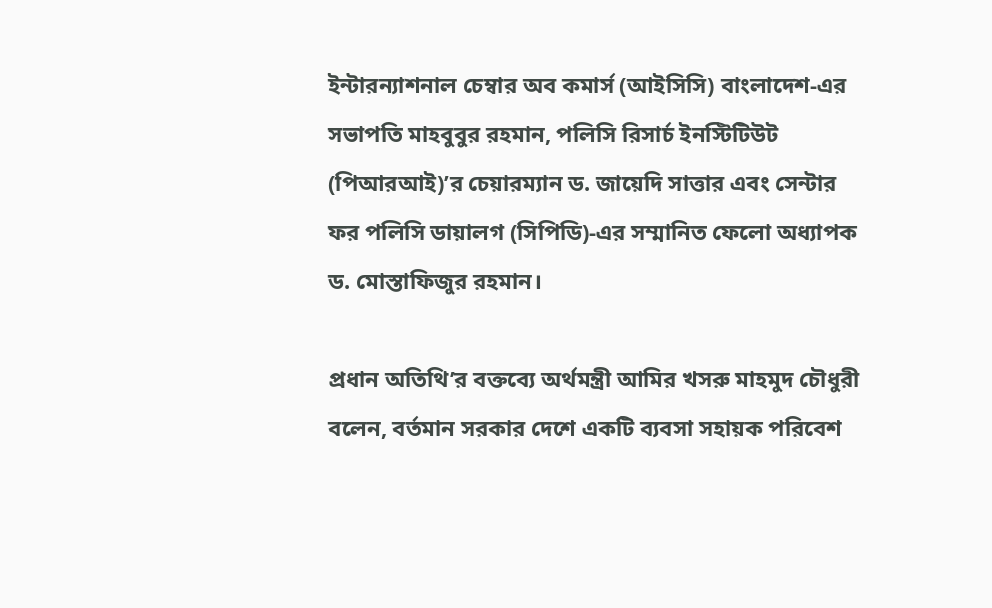ইন্টারন্যাশনাল চেম্বার অব কমার্স (আইসিসি) বাংলাদেশ-এর সভাপতি মাহবুবুর রহমান, পলিসি রিসার্চ ইনস্টিটিউট (পিআরআই)’র চেয়ারম্যান ড. জায়েদি সাত্তার এবং সেন্টার ফর পলিসি ডায়ালগ (সিপিডি)-এর সম্মানিত ফেলো অধ্যাপক ড. মোস্তাফিজুর রহমান।

প্রধান অতিথি’র বক্তব্যে অর্থমন্ত্রী আমির খসরু মাহমুদ চৌধুরী বলেন, বর্তমান সরকার দেশে একটি ব্যবসা সহায়ক পরিবেশ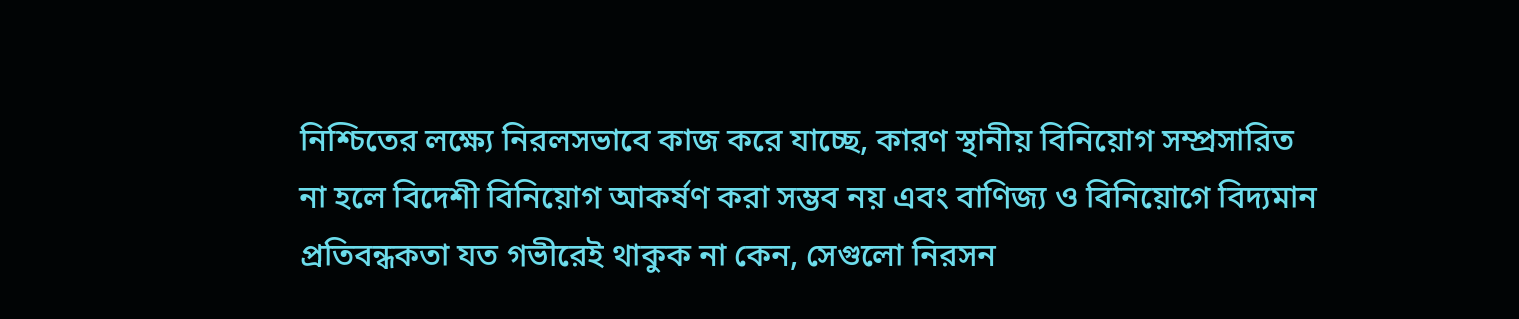নিশ্চিতের লক্ষ্যে নিরলসভাবে কাজ করে যাচ্ছে, কারণ স্থানীয় বিনিয়োগ সম্প্রসারিত না হলে বিদেশী বিনিয়োগ আকর্ষণ করা সম্ভব নয় এবং বাণিজ্য ও বিনিয়োগে বিদ্যমান প্রতিবন্ধকতা যত গভীরেই থাকুক না কেন, সেগুলো নিরসন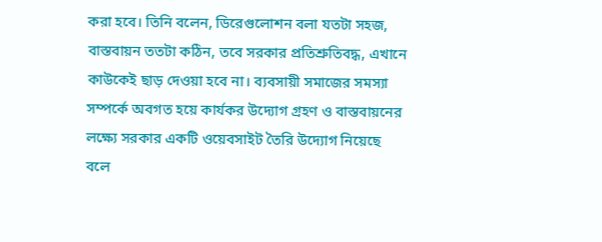করা হবে। তিনি বলেন, ডিরেগুলোশন বলা যতটা সহজ, বাস্তবায়ন ততটা কঠিন, তবে সরকার প্রতিশ্রুতিবদ্ধ, এখানে কাউকেই ছাড় দেওয়া হবে না। ব্যবসায়ী সমাজের সমস্যা সম্পর্কে অবগত হয়ে কার্যকর উদ্যোগ গ্রহণ ও বাস্তবায়নের লক্ষ্যে সরকার একটি ওয়েবসাইট তৈরি উদ্যোগ নিয়েছে বলে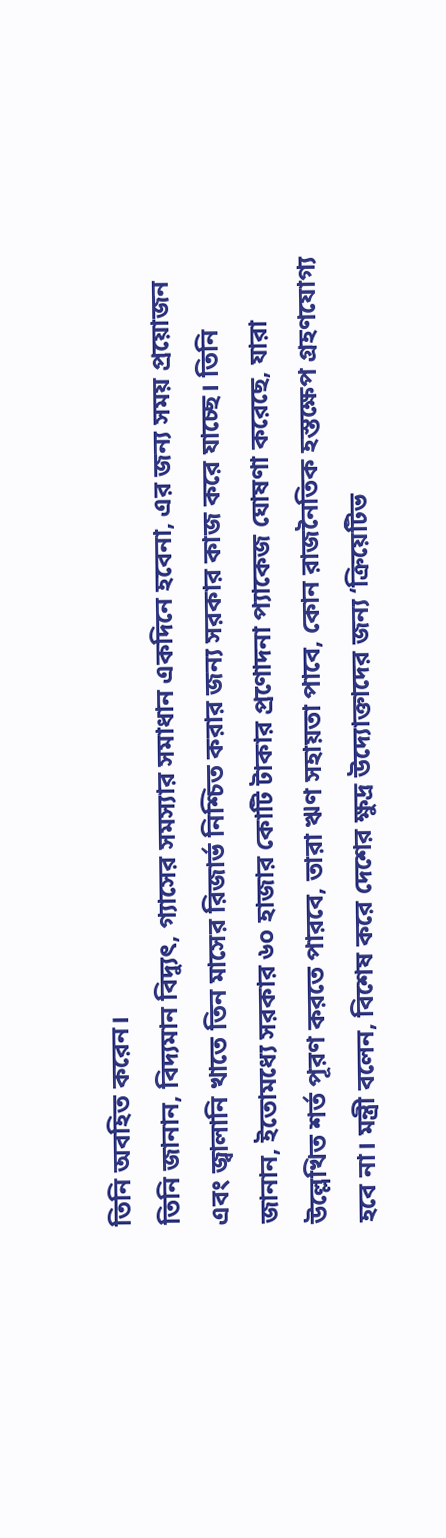তিনি অবহিত করেন।
তিনি জানান, বিদ্যমান বিদ্যুৎ, গ্যাসের সমস্যার সমাধান একদিনে হবেনা, এর জন্য সময় প্রয়োজন এবং জ্বালানি খাতে তিন মাসের রিজার্ভ নিশ্চিত করার জন্য সরকার কাজ করে যাচ্ছে। তিনি জানান, ইতোমধ্যে সরকার ৬০ হাজার কোটি টাকার প্রণোদনা প্যাকেজ ঘোষণা করেছে, যারা উল্লেখিত শর্ত পূরণ করতে পারবে, তারা ঋণ সহায়তা পাবে, কোন রাজনৈতিক হস্তক্ষেপ গ্রহণযোগ্য হবে না। মন্ত্রী বলেন, বিশেষ করে দেশের ক্ষুদ্র উদ্যোক্তাদের জন্য ‘ক্রিয়েটিভ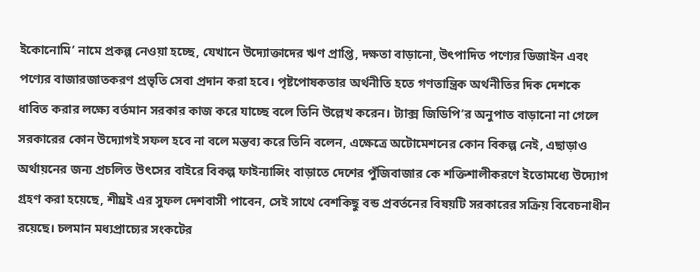ইকোনোমি’ নামে প্রকল্প নেওয়া হচ্ছে, যেখানে উদ্যোক্তাদের ঋণ প্রাপ্তি, দক্ষতা বাড়ানো, উৎপাদিত পণ্যের ডিজাইন এবং পণ্যের বাজারজাতকরণ প্রভৃতি সেবা প্রদান করা হবে। পৃষ্টপোষকতার অর্থনীতি হতে গণতান্ত্রিক অর্থনীতির দিক দেশকে ধাবিত করার লক্ষ্যে বর্তমান সরকার কাজ করে যাচ্ছে বলে তিনি উল্লেখ করেন। ট্যাক্স জিডিপি’র অনুপাত বাড়ানো না গেলে সরকারের কোন উদ্যোগই সফল হবে না বলে মন্তব্য করে তিনি বলেন, এক্ষেত্রে অটোমেশনের কোন বিকল্প নেই, এছাড়াও অর্থায়নের জন্য প্রচলিত উৎসের বাইরে বিকল্প ফাইন্যান্সিং বাড়াতে দেশের পুঁজিবাজার কে শক্তিশালীকরণে ইতোমধ্যে উদ্যোগ গ্রহণ করা হয়েছে, শীঘ্রই এর সুফল দেশবাসী পাবেন, সেই সাথে বেশকিছু বন্ড প্রবর্তনের বিষয়টি সরকারের সক্রিয় বিবেচনাধীন রয়েছে। চলমান মধ্যপ্রাচ্যের সংকটের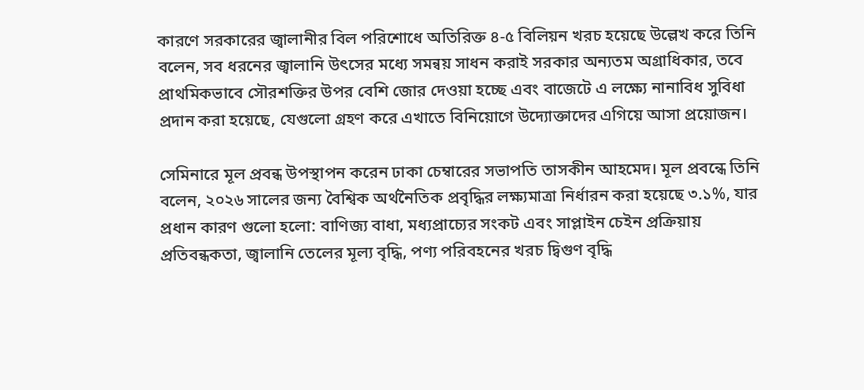কারণে সরকারের জ্বালানীর বিল পরিশোধে অতিরিক্ত ৪-৫ বিলিয়ন খরচ হয়েছে উল্লেখ করে তিনি বলেন, সব ধরনের জ্বালানি উৎসের মধ্যে সমন্বয় সাধন করাই সরকার অন্যতম অগ্রাধিকার, তবে প্রাথমিকভাবে সৌরশক্তির উপর বেশি জোর দেওয়া হচ্ছে এবং বাজেটে এ লক্ষ্যে নানাবিধ সুবিধা প্রদান করা হয়েছে, যেগুলো গ্রহণ করে এখাতে বিনিয়োগে উদ্যোক্তাদের এগিয়ে আসা প্রয়োজন।

সেমিনারে মূল প্রবন্ধ উপস্থাপন করেন ঢাকা চেম্বারের সভাপতি তাসকীন আহমেদ। মূল প্রবন্ধে তিনি বলেন, ২০২৬ সালের জন্য বৈশ্বিক অর্থনৈতিক প্রবৃদ্ধির লক্ষ্যমাত্রা নির্ধারন করা হয়েছে ৩.১%, যার প্রধান কারণ গুলো হলো: বাণিজ্য বাধা, মধ্যপ্রাচ্যের সংকট এবং সাপ্লাইন চেইন প্রক্রিয়ায় প্রতিবন্ধকতা, জ্বালানি তেলের মূল্য বৃদ্ধি, পণ্য পরিবহনের খরচ দ্বিগুণ বৃদ্ধি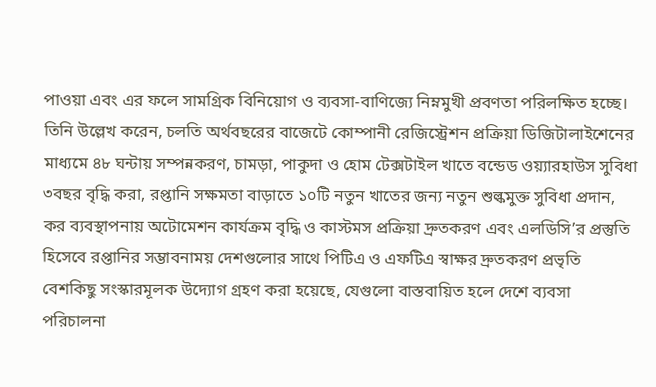পাওয়া এবং এর ফলে সামগ্রিক বিনিয়োগ ও ব্যবসা-বাণিজ্যে নিম্নমুখী প্রবণতা পরিলক্ষিত হচ্ছে। তিনি উল্লেখ করেন, চলতি অর্থবছরের বাজেটে কোম্পানী রেজিস্ট্রেশন প্রক্রিয়া ডিজিটালাইশেনের মাধ্যমে ৪৮ ঘন্টায় সম্পন্নকরণ, চামড়া, পাকুদা ও হোম টেক্সটাইল খাতে বন্ডেড ওয়্যারহাউস সুবিধা ৩বছর বৃদ্ধি করা, রপ্তানি সক্ষমতা বাড়াতে ১০টি নতুন খাতের জন্য নতুন শুল্কমুক্ত সুবিধা প্রদান, কর ব্যবস্থাপনায় অটোমেশন কার্যক্রম বৃদ্ধি ও কাস্টমস প্রক্রিয়া দ্রুতকরণ এবং এলডিসি’র প্রস্তুতি হিসেবে রপ্তানির সম্ভাবনাময় দেশগুলোর সাথে পিটিএ ও এফটিএ স্বাক্ষর দ্রুতকরণ প্রভৃতি বেশকিছু সংস্কারমূলক উদ্যোগ গ্রহণ করা হয়েছে, যেগুলো বাস্তবায়িত হলে দেশে ব্যবসা পরিচালনা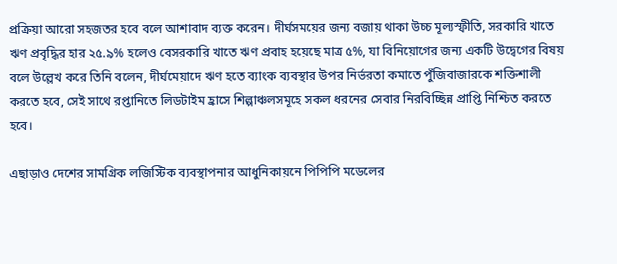প্রক্রিয়া আরো সহজতর হবে বলে আশাবাদ ব্যক্ত করেন। দীর্ঘসময়ের জন্য বজায় থাকা উচ্চ মূল্যস্ফীতি, সরকারি খাতে ঋণ প্রবৃদ্ধির হার ২৫.৯% হলেও বেসরকারি খাতে ঋণ প্রবাহ হয়েছে মাত্র ৫%, যা বিনিয়োগের জন্য একটি উদ্বেগের বিষয় বলে উল্লেখ করে তিনি বলেন, দীর্ঘমেয়াদে ঋণ হতে ব্যাংক ব্যবস্থার উপর নির্ভরতা কমাতে পুঁজিবাজারকে শক্তিশালী করতে হবে, সেই সাথে রপ্তানিতে লিডটাইম হ্রাসে শিল্পাঞ্চলসমূহে সকল ধরনের সেবার নিরবিচ্ছিন্ন প্রাপ্তি নিশ্চিত করতে হবে।

এছাড়াও দেশের সামগ্রিক লজিস্টিক ব্যবস্থাপনার আধুনিকায়নে পিপিপি মডেলের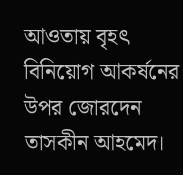আওতায় বৃহৎ বিনিয়োগ আকর্ষনের উপর জোরদেন তাসকীন আহমেদ।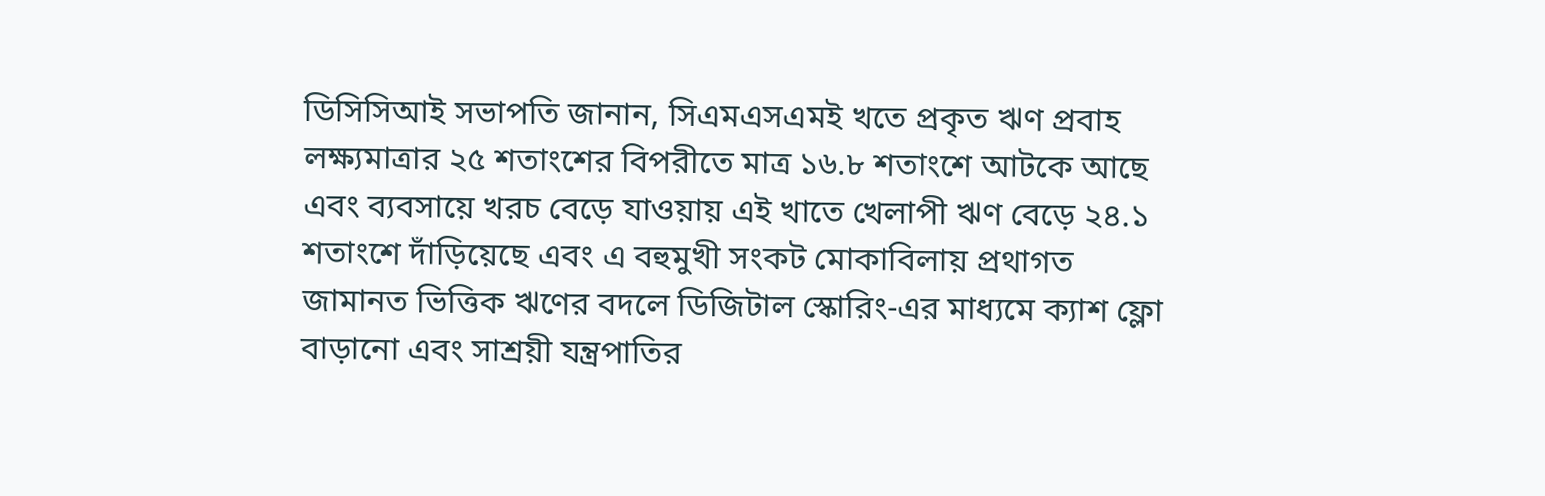ডিসিসিআই সভাপতি জানান, সিএমএসএমই খতে প্রকৃত ঋণ প্রবাহ লক্ষ্যমাত্রার ২৫ শতাংশের বিপরীতে মাত্র ১৬.৮ শতাংশে আটকে আছে এবং ব্যবসায়ে খরচ বেড়ে যাওয়ায় এই খাতে খেলাপী ঋণ বেড়ে ২৪.১ শতাংশে দাঁড়িয়েছে এবং এ বহুমুখী সংকট মোকাবিলায় প্রথাগত জামানত ভিত্তিক ঋণের বদলে ডিজিটাল স্কোরিং-এর মাধ্যমে ক্যাশ ফ্লো বাড়ানো এবং সাশ্রয়ী যন্ত্রপাতির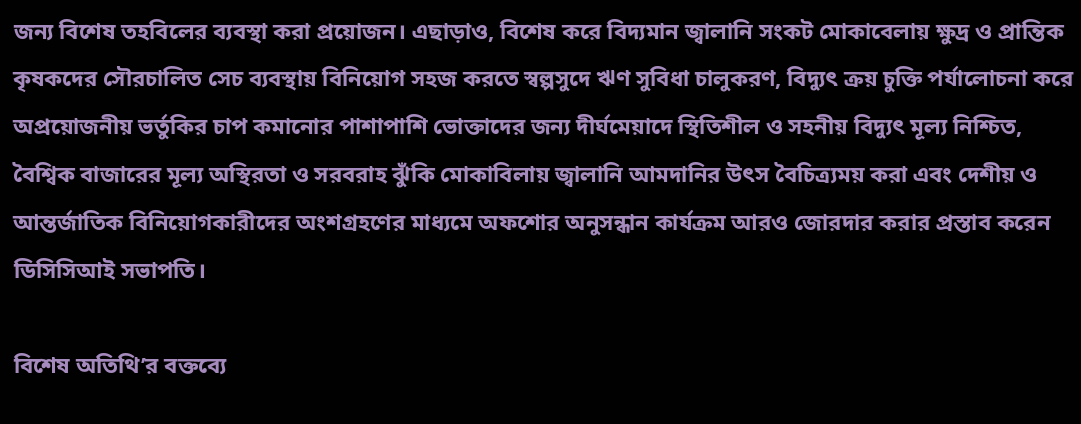জন্য বিশেষ তহবিলের ব্যবস্থা করা প্রয়োজন। এছাড়াও, বিশেষ করে বিদ্যমান জ্বালানি সংকট মোকাবেলায় ক্ষুদ্র ও প্রান্তিক কৃষকদের সৌরচালিত সেচ ব্যবস্থায় বিনিয়োগ সহজ করতে স্বল্পসুদে ঋণ সুবিধা চালুকরণ, বিদ্যুৎ ক্রয় চুক্তি পর্যালোচনা করে অপ্রয়োজনীয় ভর্তুকির চাপ কমানোর পাশাপাশি ভোক্তাদের জন্য দীর্ঘমেয়াদে স্থিতিশীল ও সহনীয় বিদ্যুৎ মূল্য নিশ্চিত, বৈশ্বিক বাজারের মূল্য অস্থিরতা ও সরবরাহ ঝুঁকি মোকাবিলায় জ্বালানি আমদানির উৎস বৈচিত্র্যময় করা এবং দেশীয় ও আন্তর্জাতিক বিনিয়োগকারীদের অংশগ্রহণের মাধ্যমে অফশোর অনুসন্ধান কার্যক্রম আরও জোরদার করার প্রস্তাব করেন ডিসিসিআই সভাপতি।

বিশেষ অতিথি’র বক্তব্যে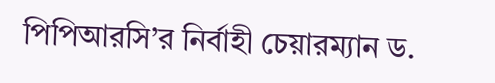পিপিআরসি’র নির্বাহী চেয়ারম্যান ড.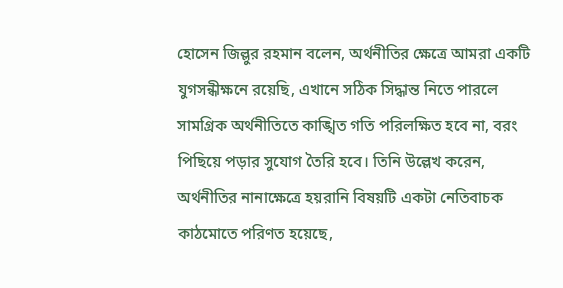হোসেন জিল্লুর রহমান বলেন, অর্থনীতির ক্ষেত্রে আমরা একটি যুগসন্ধীক্ষনে রয়েছি, এখানে সঠিক সিদ্ধান্ত নিতে পারলে সামগ্রিক অর্থনীতিতে কাঙ্খিত গতি পরিলক্ষিত হবে না, বরং পিছিয়ে পড়ার সুযোগ তৈরি হবে। তিনি উল্লেখ করেন, অর্থনীতির নানাক্ষেত্রে হয়রানি বিষয়টি একটা নেতিবাচক কাঠমোতে পরিণত হয়েছে,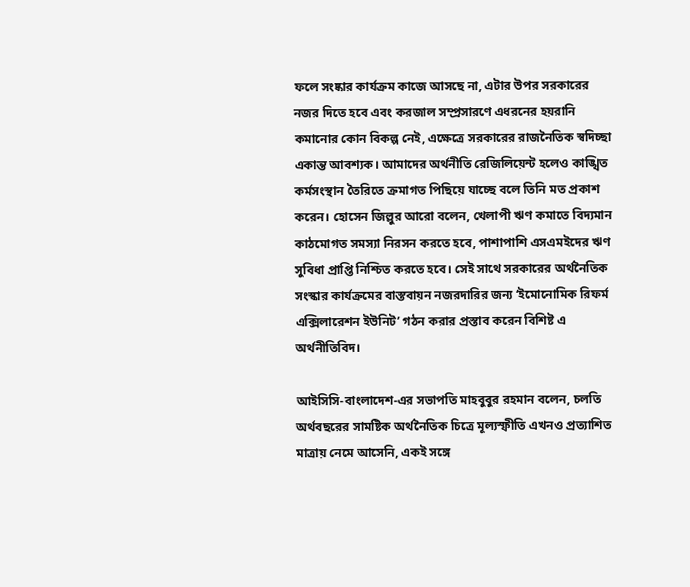ফলে সংষ্কার কার্যক্রম কাজে আসছে না, এটার উপর সরকারের নজর দিতে হবে এবং করজাল সম্প্রসারণে এধরনের হয়রানি কমানোর কোন বিকল্প নেই, এক্ষেত্রে সরকারের রাজনৈতিক স্বদিচ্ছা একান্ত আবশ্যক। আমাদের অর্থনীতি রেজিলিয়েন্ট হলেও কাঙ্খিত কর্মসংস্থান তৈরিতে ক্রমাগত পিছিয়ে যাচ্ছে বলে তিনি মত প্রকাশ করেন। হোসেন জিল্লুর আরো বলেন, খেলাপী ঋণ কমাতে বিদ্যমান কাঠমোগত সমস্যা নিরসন করতে হবে, পাশাপাশি এসএমইদের ঋণ সুবিধা প্রাপ্তি নিশ্চিত করতে হবে। সেই সাথে সরকারের অর্থনৈতিক সংস্কার কার্যক্রমের বাস্তবায়ন নজরদারির জন্য ‘ইমোনোমিক রিফর্ম এক্সিলারেশন ইউনিট’ গঠন করার প্রস্তাব করেন বিশিষ্ট এ অর্থনীতিবিদ।

আইসিসি-বাংলাদেশ-এর সভাপতি মাহবুবুর রহমান বলেন, চলতি অর্থবছরের সামষ্টিক অর্থনৈতিক চিত্রে মূল্যস্ফীতি এখনও প্রত্যাশিত মাত্রায় নেমে আসেনি, একই সঙ্গে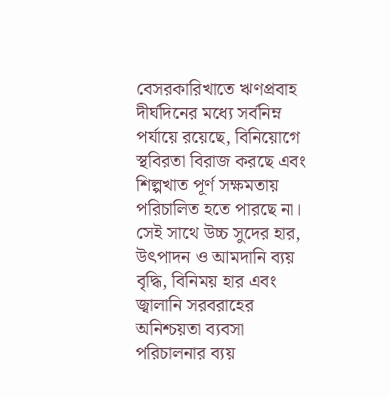বেসরকারিখাতে ঋণপ্রবাহ দীর্ঘদিনের মধ্যে সর্বনিম্ন পর্যায়ে রয়েছে, বিনিয়োগে স্থবিরতা বিরাজ করছে এবং শিল্পখাত পূর্ণ সক্ষমতায় পরিচালিত হতে পারছে না। সেই সাথে উচ্চ সুদের হার, উৎপাদন ও আমদানি ব্যয় বৃদ্ধি, বিনিময় হার এবং জ্বালানি সরবরাহের অনিশ্চয়তা ব্যবসা পরিচালনার ব্যয়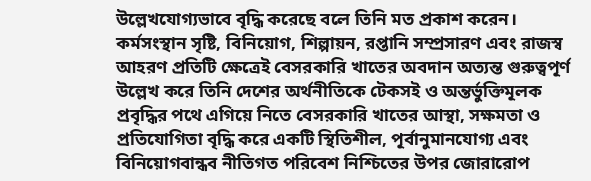উল্লেখযোগ্যভাবে বৃদ্ধি করেছে বলে তিনি মত প্রকাশ করেন। কর্মসংস্থান সৃষ্টি, বিনিয়োগ, শিল্পায়ন, রপ্তানি সম্প্রসারণ এবং রাজস্ব আহরণ প্রতিটি ক্ষেত্রেই বেসরকারি খাতের অবদান অত্যন্ত গুরুত্বপূর্ণ উল্লেখ করে তিনি দেশের অর্থনীতিকে টেকসই ও অন্তর্ভুক্তিমূলক প্রবৃদ্ধির পথে এগিয়ে নিতে বেসরকারি খাতের আস্থা, সক্ষমতা ও প্রতিযোগিতা বৃদ্ধি করে একটি স্থিতিশীল, পূর্বানুমানযোগ্য এবং বিনিয়োগবান্ধব নীতিগত পরিবেশ নিশ্চিতের উপর জোরারোপ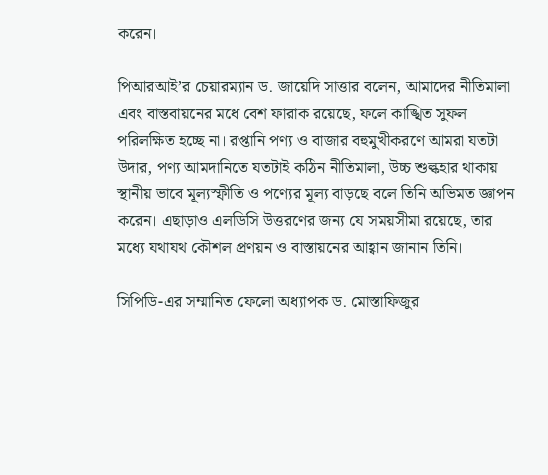করেন।

পিআরআই’র চেয়ারম্যান ড. জায়েদি সাত্তার বলেন, আমাদের নীতিমালা এবং বাস্তবায়নের মধে বেশ ফারাক রয়েছে, ফলে কাঙ্খিত সুফল পরিলক্ষিত হচ্ছে না। রপ্তানি পণ্য ও বাজার বহুমুখীকরণে আমরা যতটা উদার, পণ্য আমদানিতে যতটাই কঠিন নীতিমালা, উচ্চ শুল্কহার থাকায় স্থানীয় ভাবে মূল্যস্ফীতি ও পণ্যের মূল্য বাড়ছে বলে তিনি অভিমত জ্ঞাপন করেন। এছাড়াও এলডিসি উত্তরণের জন্য যে সময়সীমা রয়েছে, তার মধ্যে যথাযথ কৌশল প্রণয়ন ও বাস্তায়নের আহ্বান জানান তিনি।

সিপিডি-এর সম্মানিত ফেলো অধ্যাপক ড. মোস্তাফিজুর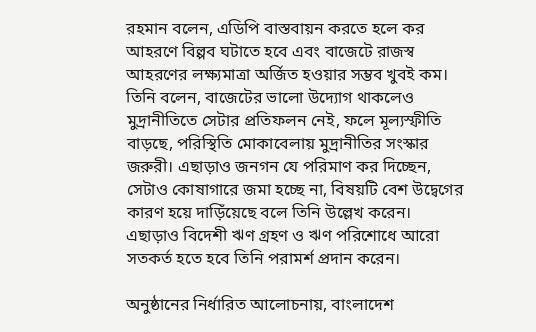রহমান বলেন, এডিপি বাস্তবায়ন করতে হলে কর আহরণে বিল্পব ঘটাতে হবে এবং বাজেটে রাজস্ব আহরণের লক্ষ্যমাত্রা অর্জিত হওয়ার সম্ভব খুবই কম। তিনি বলেন, বাজেটের ভালো উদ্যোগ থাকলেও মুদ্রানীতিতে সেটার প্রতিফলন নেই, ফলে মূল্যস্ফীতি বাড়ছে, পরিস্থিতি মোকাবেলায় মুদ্রানীতির সংস্কার জরুরী। এছাড়াও জনগন যে পরিমাণ কর দিচ্ছেন, সেটাও কোষাগারে জমা হচ্ছে না, বিষয়টি বেশ উদ্বেগের কারণ হয়ে দাড়িঁয়েছে বলে তিনি উল্লেখ করেন। এছাড়াও বিদেশী ঋণ গ্রহণ ও ঋণ পরিশোধে আরো সতকর্ত হতে হবে তিনি পরামর্শ প্রদান করেন।

অনুষ্ঠানের নির্ধারিত আলোচনায়, বাংলাদেশ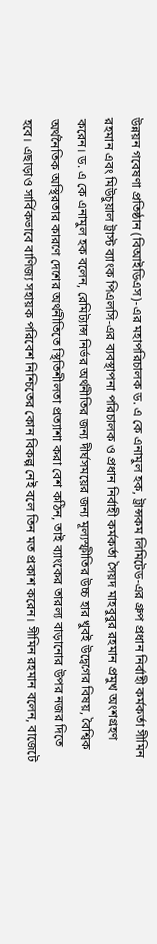উন্নয়ন গবেষণা প্রতিষ্ঠান (বিআইডিএস)-এর মহাপরিচালক ড. এ কে এনামুল হক, ট্রান্সকম লিমিটেড-এর গ্রুপ প্রধান নির্বাহী কর্মকর্তা সীমিন রহমান এবং মিউচুয়াল ট্রাস্ট ব্যাংক পিএলসি-এর ব্যবস্থাপনা পরিচালক ও প্রধান নির্বাহী কর্মকর্তা সৈয়দ মাহবুবুর রহমান প্রমুখ অংশগ্রহণ করেন। ড. এ কে এনামুল হক বলেন, রেমিট্যান্স নির্ভর অর্থনীতির জন্য দীর্ঘসময়ের জন্য মূল্যস্ফীতির উচ্চ হার খুবই উদ্বেগের বিষয়, বৈশ্বিক অর্থনৈতিক অস্থিরতার কারণে দেশের অর্থনীতিতে স্থিতিশীলতা প্রত্যাশা করা বেশ কঠিন, তাই ব্যাংকের তারল্য বাড়ানোর উপর নজর দিতে হবে। এছাড়াও সার্বিকভাবে বাণিজ্য সহায়ক পরিবেশ নিশ্চিতের কোন বিকল্প নেই বলে তিন মত প্রকাশ করেন। সীমিন রহমান বলেন, বাজেটে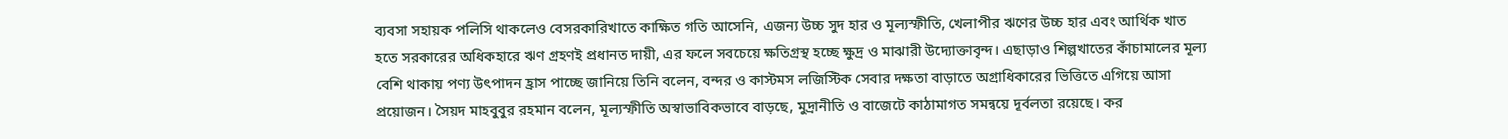ব্যবসা সহায়ক পলিসি থাকলেও বেসরকারিখাতে কাক্ষিত গতি আসেনি, এজন্য উচ্চ সুদ হার ও মূল্যস্ফীতি, খেলাপীর ঋণের উচ্চ হার এবং আর্থিক খাত হতে সরকারের অধিকহারে ঋণ গ্রহণই প্রধানত দায়ী, এর ফলে সবচেয়ে ক্ষতিগ্রস্থ হচ্ছে ক্ষুদ্র ও মাঝারী উদ্যোক্তাবৃন্দ। এছাড়াও শিল্পখাতের কাঁচামালের মূল্য বেশি থাকায় পণ্য উৎপাদন হ্রাস পাচ্ছে জানিয়ে তিনি বলেন, বন্দর ও কাস্টমস লজিস্টিক সেবার দক্ষতা বাড়াতে অগ্রাধিকারের ভিত্তিতে এগিয়ে আসা প্রয়োজন। সৈয়দ মাহবুবুর রহমান বলেন, মূল্যস্ফীতি অস্বাভাবিকভাবে বাড়ছে, মুদ্রানীতি ও বাজেটে কাঠামাগত সমন্বয়ে দূর্বলতা রয়েছে। কর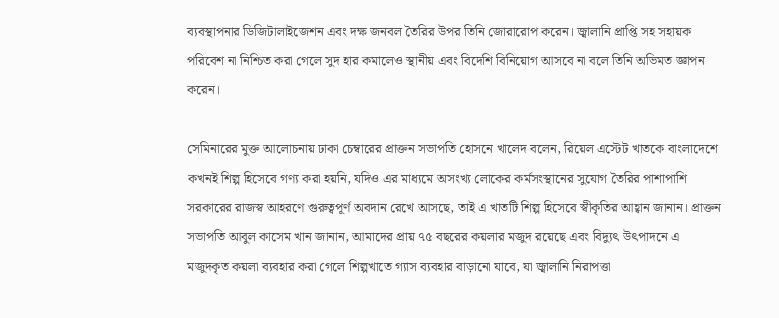ব্যবস্থাপনার ডিজিটালাইজেশন এবং দক্ষ জনবল তৈরির উপর তিনি জোরারোপ করেন। জ্বালানি প্রাপ্তি সহ সহায়ক পরিবেশ না নিশ্চিত করা গেলে সুদ হার কমালেও স্থানীয় এবং বিদেশি বিনিয়োগ আসবে না বলে তিনি অভিমত জ্ঞাপন করেন।

সেমিনারের মুক্ত আলোচনায় ঢাকা চেম্বারের প্রাক্তন সভাপতি হোসনে খালেদ বলেন, রিয়েল এস্টেট খাতকে বাংলাদেশে কখনই শিল্প হিসেবে গণ্য করা হয়নি, যদিও এর মাধ্যমে অসংখ্য লোকের কর্মসংস্থানের সুযোগ তৈরির পাশাপাশি সরকারের রাজস্ব আহরণে গুরুত্বপূর্ণ অবদান রেখে আসছে, তাই এ খাতটি শিল্প হিসেবে স্বীকৃতির আহ্বান জানান। প্রাক্তন সভাপতি আবুল কাসেম খান জানান, আমাদের প্রায় ৭৫ বছরের কয়লার মজুদ রয়েছে এবং বিদ্যুৎ উৎপাদনে এ মজুদকৃত কয়লা ব্যবহার করা গেলে শিল্পখাতে গ্যাস ব্যবহার বাড়ানো যাবে, যা জ্বালানি নিরাপত্তা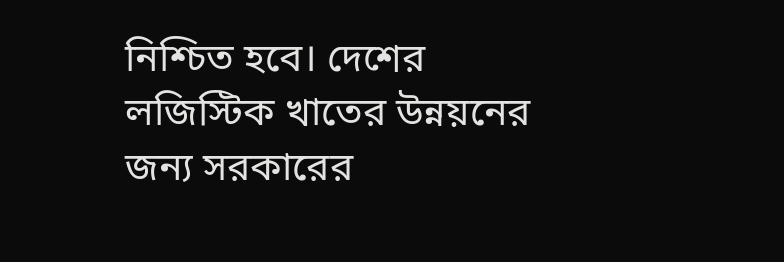নিশ্চিত হবে। দেশের লজিস্টিক খাতের উন্নয়নের জন্য সরকারের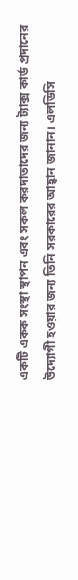একটি একক সংস্থা স্থাপন এবং সকল করদাতাদের জন্য ট্যাক্স কার্ড প্রদানের উদ্যোগী হওয়ার জন্য তিনি সরকারের আহ্বান জানান। এলডিসি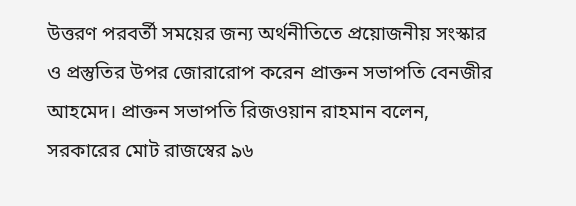উত্তরণ পরবর্তী সময়ের জন্য অর্থনীতিতে প্রয়োজনীয় সংস্কার ও প্রস্তুতির উপর জোরারোপ করেন প্রাক্তন সভাপতি বেনজীর আহমেদ। প্রাক্তন সভাপতি রিজওয়ান রাহমান বলেন, সরকারের মোট রাজস্বের ৯৬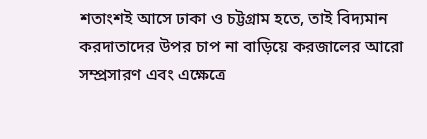শতাংশই আসে ঢাকা ও চট্টগ্রাম হতে, তাই বিদ্যমান করদাতাদের উপর চাপ না বাড়িয়ে করজালের আরো সম্প্রসারণ এবং এক্ষেত্রে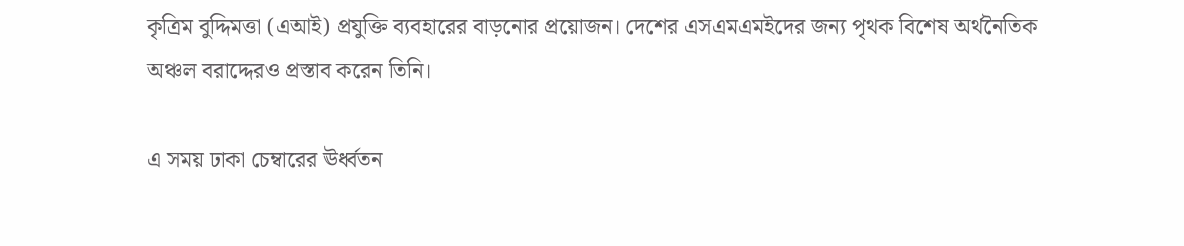কৃত্রিম বুদ্দিমত্তা (এআই) প্রযুক্তি ব্যবহারের বাড়নোর প্রয়োজন। দেশের এসএমএমইদের জন্য পৃথক বিশেষ অর্থনৈতিক অঞ্চল বরাদ্দেরও প্রস্তাব করেন তিনি।

এ সময় ঢাকা চেম্বারের ঊর্ধ্বতন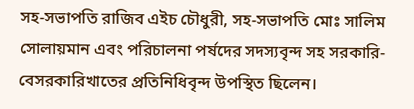সহ-সভাপতি রাজিব এইচ চৌধুরী, সহ-সভাপতি মোঃ সালিম সোলায়মান এবং পরিচালনা পর্ষদের সদস্যবৃন্দ সহ সরকারি-বেসরকারিখাতের প্রতিনিধিবৃন্দ উপস্থিত ছিলেন।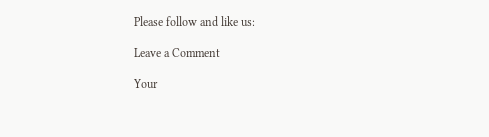Please follow and like us:

Leave a Comment

Your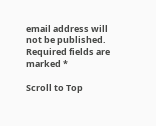email address will not be published. Required fields are marked *

Scroll to Top